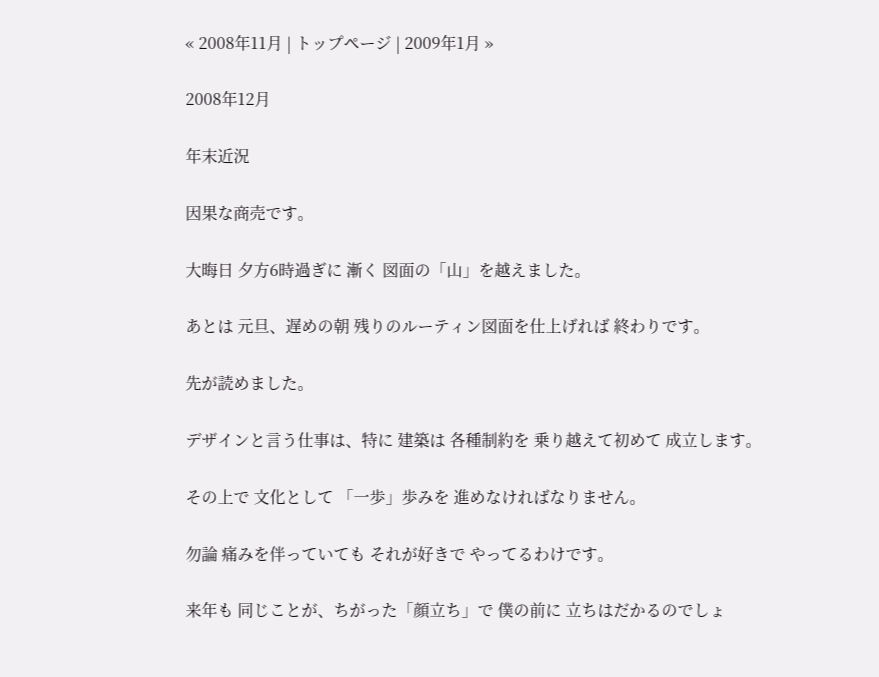« 2008年11月 | トップページ | 2009年1月 »

2008年12月

年末近況

因果な商売です。

大晦日 夕方6時過ぎに 漸く 図面の「山」を越えました。

あとは 元旦、遅めの朝 残りのルーティン図面を仕上げれば 終わりです。

先が読めました。

デザインと言う仕事は、特に 建築は 各種制約を 乗り越えて初めて 成立します。

その上で 文化として 「一歩」歩みを 進めなければなりません。

勿論 痛みを伴っていても それが好きで やってるわけです。

来年も 同じことが、ちがった「顔立ち」で 僕の前に 立ちはだかるのでしょ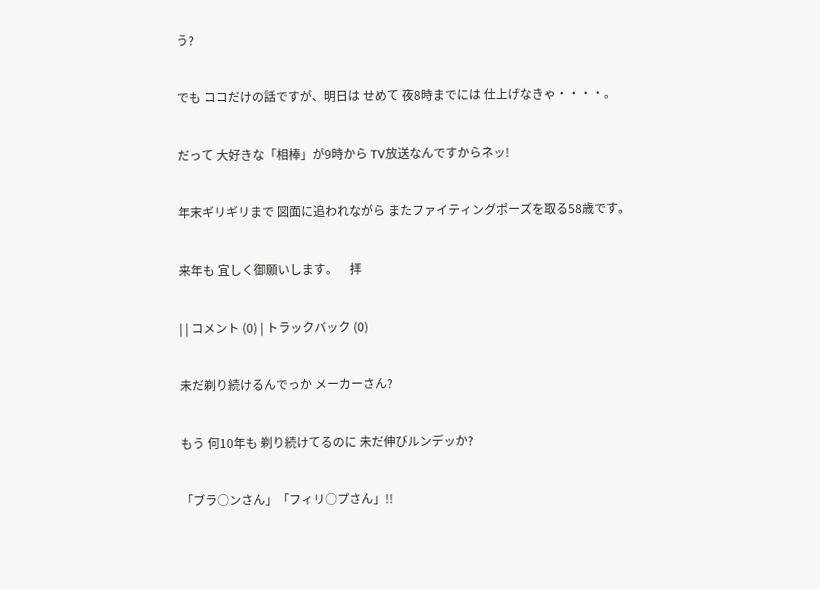う?

でも ココだけの話ですが、明日は せめて 夜8時までには 仕上げなきゃ・・・・。

だって 大好きな「相棒」が9時から TV放送なんですからネッ!

年末ギリギリまで 図面に追われながら またファイティングポーズを取る58歳です。

来年も 宜しく御願いします。    拝

| | コメント (0) | トラックバック (0)

未だ剃り続けるんでっか メーカーさん?

もう 何10年も 剃り続けてるのに 未だ伸びルンデッか?

「ブラ○ンさん」「フィリ○プさん」!!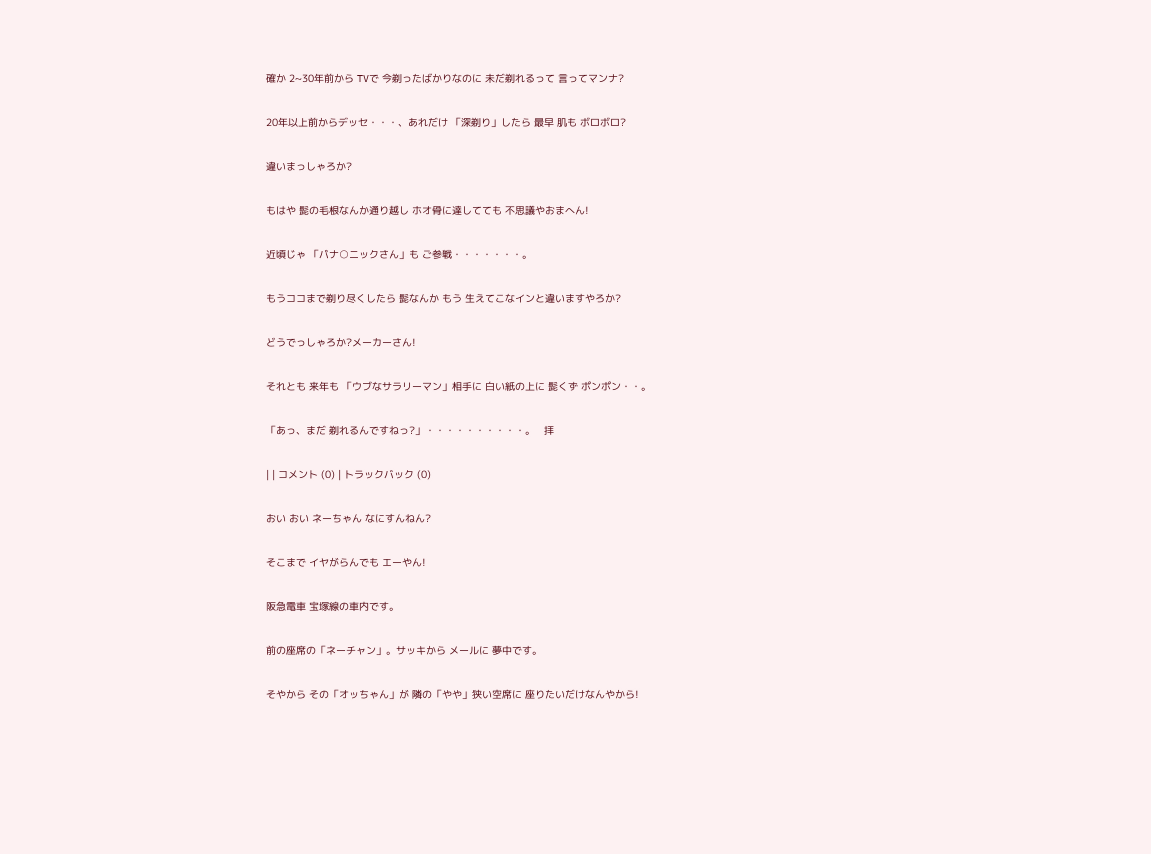確か 2~30年前から TVで 今剃ったばかりなのに 未だ剃れるって 言ってマンナ?

20年以上前からデッセ・・・、あれだけ 「深剃り」したら 最早 肌も ボロボロ?

違いまっしゃろか?

もはや 髭の毛根なんか通り越し ホオ骨に達してても 不思議やおまへん!

近頃じゃ 「パナ○ニックさん」も ご参戦・・・・・・・。

もうココまで剃り尽くしたら 髭なんか もう 生えてこなインと違いますやろか?

どうでっしゃろか?メーカーさん!

それとも 来年も 「ウブなサラリーマン」相手に 白い紙の上に 髭くず ポンポン・・。

「あっ、まだ 剃れるんですねっ?」・・・・・・・・・・。   拝

| | コメント (0) | トラックバック (0)

おい おい ネーちゃん なにすんねん?

そこまで イヤがらんでも エーやん!

阪急電車 宝塚線の車内です。

前の座席の「ネーチャン」。サッキから メールに 夢中です。

そやから その「オッちゃん」が 隣の「やや」狭い空席に 座りたいだけなんやから!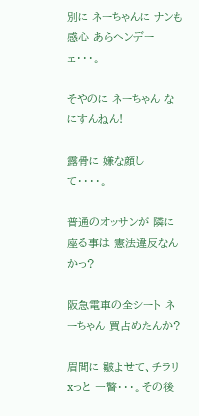別に ネーちゃんに ナンも 感心 あらヘンデーェ・・・。

そやのに ネーちゃん なにすんねん!

露骨に 嫌な顔して・・・・。

普通のオッサンが 隣に座る事は 憲法違反なんかっ?

阪急電車の全シート ネーちゃん 買占めたんか?

眉間に 皺よせて、チラリxっと 一瞥・・・。その後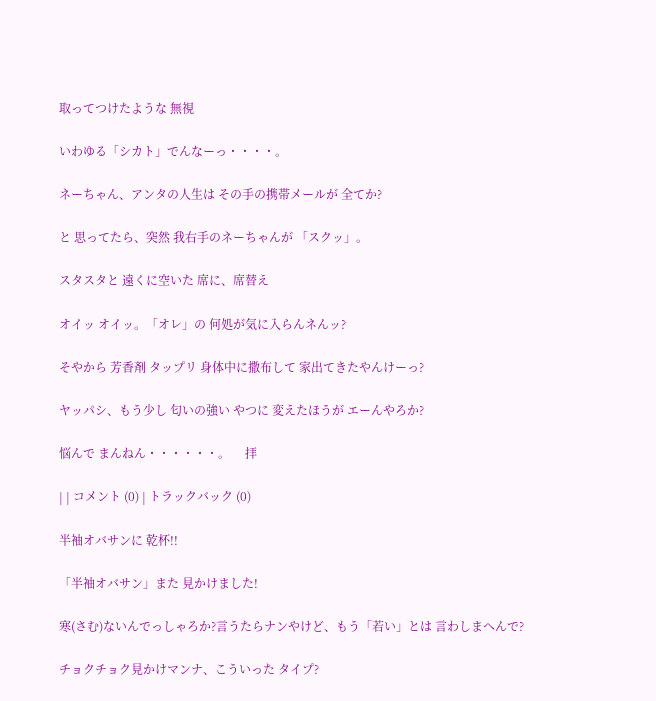取ってつけたような 無視

いわゆる「シカト」でんなーっ・・・・。

ネーちゃん、アンタの人生は その手の携帯メールが 全てか?

と 思ってたら、突然 我右手のネーちゃんが 「スクッ」。

スタスタと 遠くに空いた 席に、席替え

オイッ オイッ。「オレ」の 何処が気に入らんネんッ?

そやから 芳香剤 タップリ 身体中に撒布して 家出てきたやんけーっ?

ヤッパシ、もう少し 匂いの強い やつに 変えたほうが エーんやろか?

悩んで まんねん・・・・・・。     拝

| | コメント (0) | トラックバック (0)

半袖オバサンに 乾杯!!

「半袖オバサン」また 見かけました!

寒(さむ)ないんでっしゃろか?言うたらナンやけど、もう「若い」とは 言わしまへんで?

チョクチョク見かけマンナ、こういった タイプ?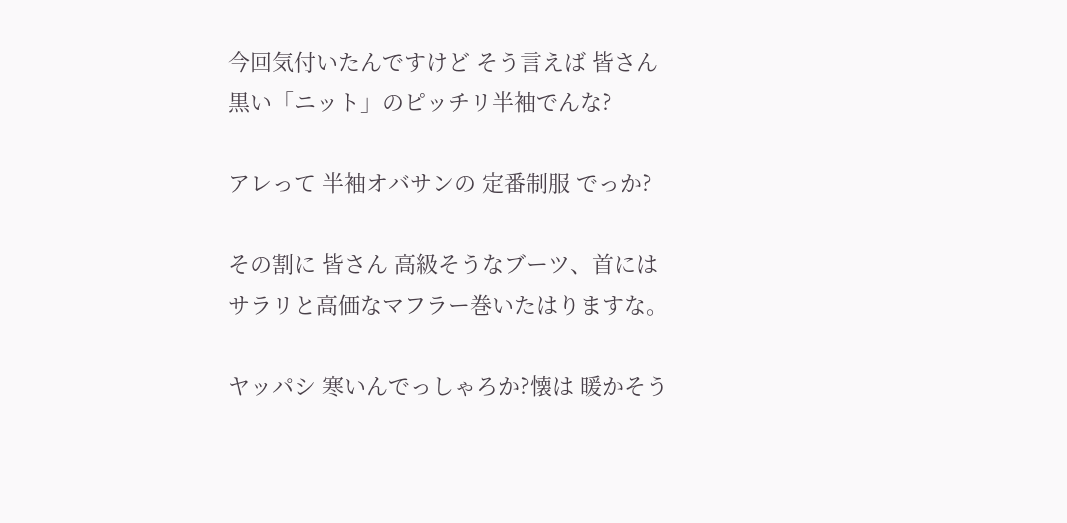今回気付いたんですけど そう言えば 皆さん 黒い「ニット」のピッチリ半袖でんな?

アレって 半袖オバサンの 定番制服 でっか?

その割に 皆さん 高級そうなブーツ、首には サラリと高価なマフラー巻いたはりますな。

ヤッパシ 寒いんでっしゃろか?懐は 暖かそう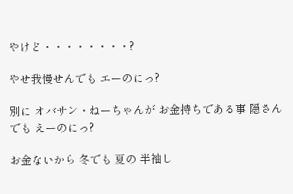やけど・・・・・・・・?

やせ我慢せんでも エーのにっ?

別に オバサン・ねーちゃんが お金持ちである事 隠さんでも えーのにっ?

お金ないから 冬でも 夏の 半袖し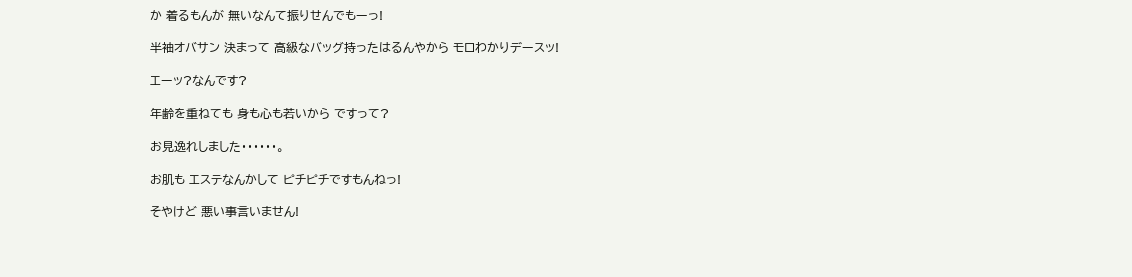か 着るもんが 無いなんて振りせんでもーっ!

半袖オバサン 決まって 高級なバッグ持ったはるんやから モロわかりデースッ!

エーッ?なんです?

年齢を重ねても 身も心も若いから ですって?

お見逸れしました・・・・・・。

お肌も エステなんかして ピチピチですもんねっ!

そやけど 悪い事言いません!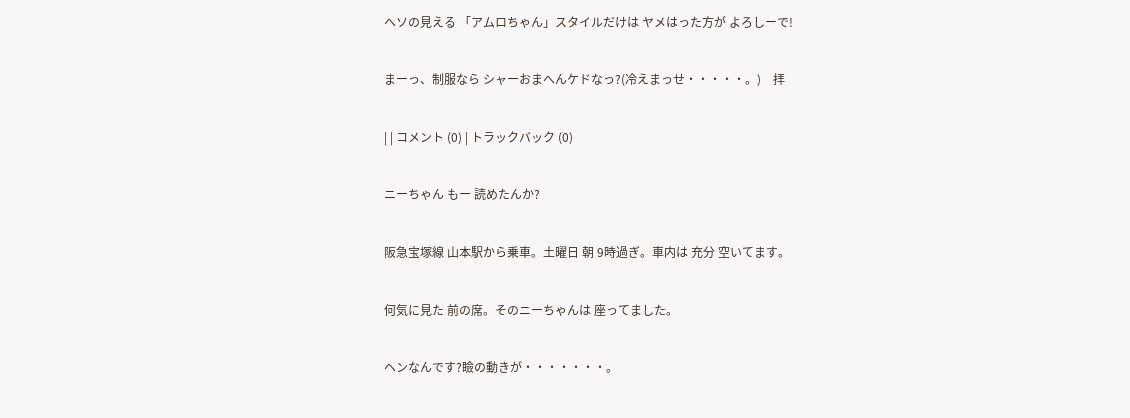ヘソの見える 「アムロちゃん」スタイルだけは ヤメはった方が よろしーで!

まーっ、制服なら シャーおまへんケドなっ?(冷えまっせ・・・・・。)    拝

| | コメント (0) | トラックバック (0)

ニーちゃん もー 読めたんか?

阪急宝塚線 山本駅から乗車。土曜日 朝 9時過ぎ。車内は 充分 空いてます。

何気に見た 前の席。そのニーちゃんは 座ってました。

ヘンなんです?瞼の動きが・・・・・・・。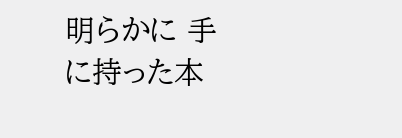明らかに 手に持った本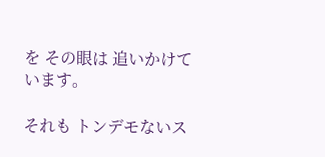を その眼は 追いかけています。

それも トンデモないス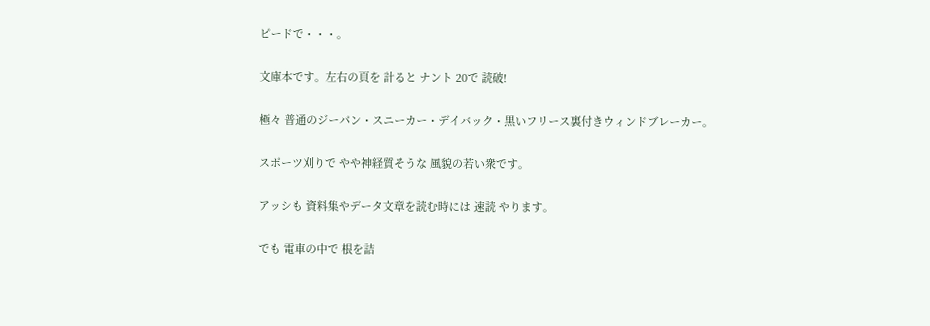ピードで・・・。

文庫本です。左右の頁を 計ると ナント 20で 読破!

極々 普通のジーパン・スニーカー・デイバック・黒いフリース裏付きウィンドブレーカー。

スポーツ刈りで やや神経質そうな 風貌の若い衆です。

アッシも 資料集やデータ文章を読む時には 速読 やります。

でも 電車の中で 根を詰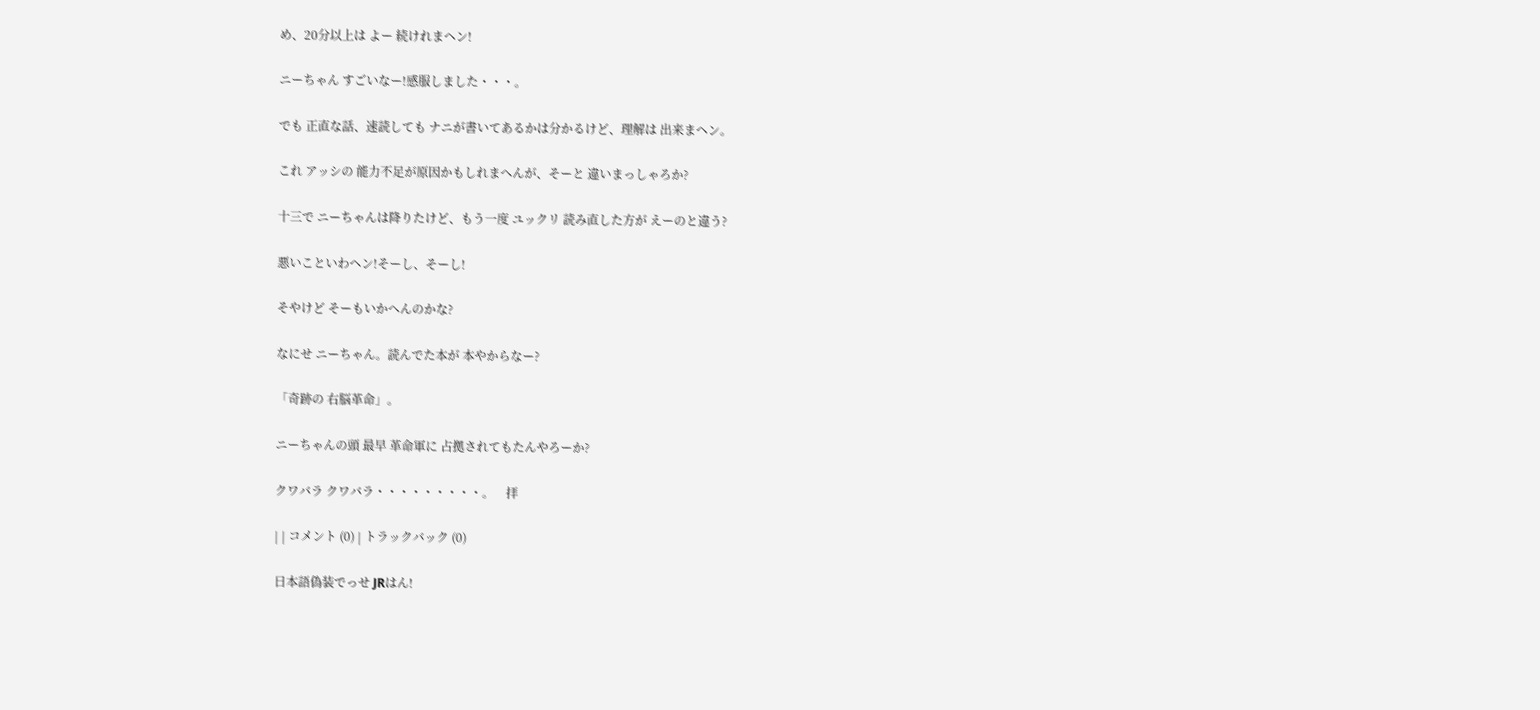め、20分以上は よー 続けれまヘン!

ニーちゃん すごいなー!感服しました・・・。

でも 正直な話、速読しても ナニが書いてあるかは分かるけど、理解は 出来まヘン。

これ アッシの 能力不足が原因かもしれまへんが、そーと 違いまっしゃろか?

十三で ニーちゃんは降りたけど、もう一度 ユックリ 読み直した方が えーのと違う?

悪いこといわヘン!そーし、そーし!

そやけど そーもいかへんのかな?

なにせ ニーちゃん。読んでた本が 本やからなー?

「奇跡の 右脳革命」。

ニーちゃんの頭 最早 革命軍に 占拠されてもたんやろーか?

クワバラ クワバラ・・・・・・・・・。    拝

| | コメント (0) | トラックバック (0)

日本語偽装でっせ JRはん!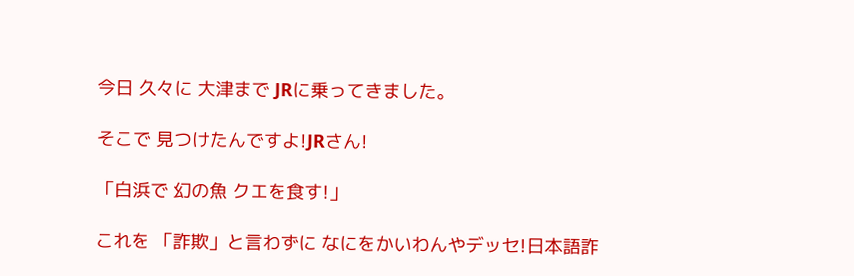今日 久々に 大津まで JRに乗ってきました。

そこで 見つけたんですよ!JRさん!

「白浜で 幻の魚 クエを食す!」

これを 「詐欺」と言わずに なにをかいわんやデッセ!日本語詐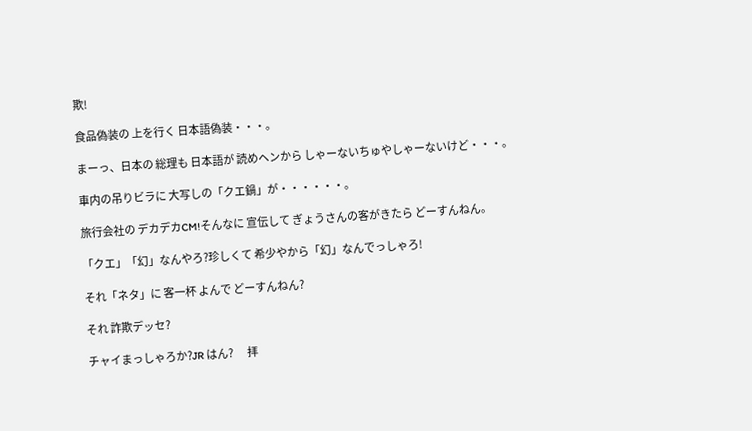欺!

食品偽装の 上を行く 日本語偽装・・・。

まーっ、日本の 総理も 日本語が 読めヘンから しゃーないちゅやしゃーないけど・・・。

車内の吊りビラに 大写しの「クエ鍋」が・・・・・・。

旅行会社の デカデカCM!そんなに 宣伝して ぎょうさんの客がきたら どーすんねん。

「クエ」「幻」なんやろ?珍しくて 希少やから「幻」なんでっしゃろ!

それ「ネタ」に 客一杯 よんで どーすんねん?

それ 詐欺デッセ?

チャイまっしゃろか?JR はん?       拝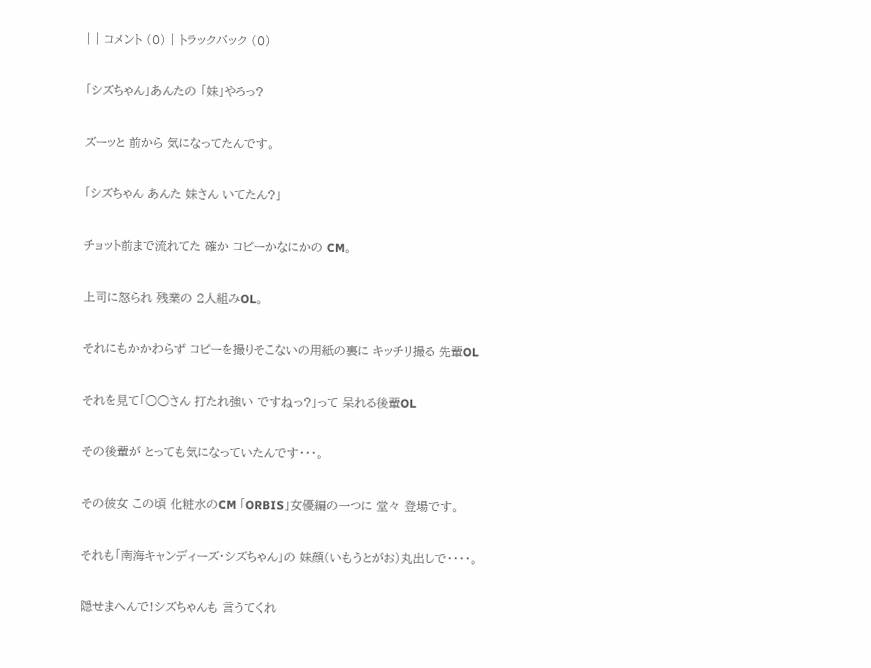| | コメント (0) | トラックバック (0)

「シズちゃん」あんたの 「妹」やろっ?

ズーッと 前から 気になってたんです。

「シズちゃん あんた 妹さん いてたん?」

チョット前まで流れてた 確か コピーかなにかの CM。

上司に怒られ 残業の 2人組みOL。

それにもかかわらず コピーを撮りそこないの用紙の裏に キッチリ撮る 先輩OL

それを見て「○○さん 打たれ強い ですねっ?」って 呆れる後輩OL

その後輩が とっても気になっていたんです・・・。

その彼女 この頃 化粧水のCM 「ORBIS」女優編の一つに 堂々 登場です。

それも「南海キャンディーズ・シズちゃん」の 妹顔(いもうとがお)丸出しで・・・・。

隠せまへんで!シズちゃんも 言うてくれ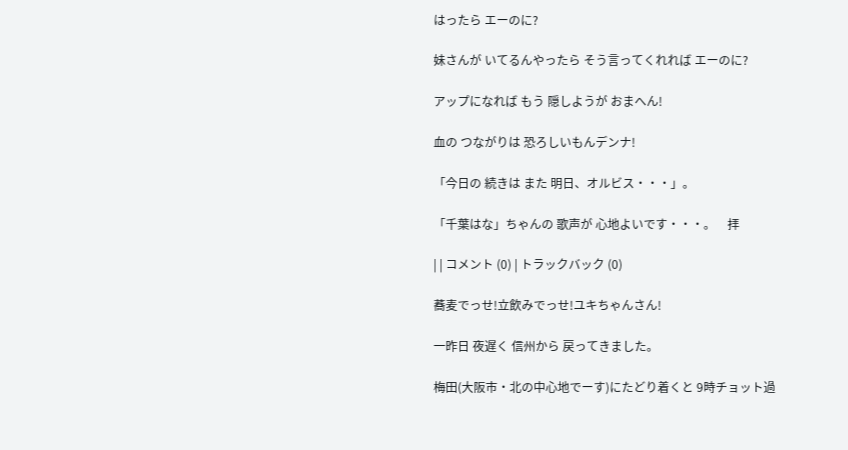はったら エーのに?

妹さんが いてるんやったら そう言ってくれれば エーのに?

アップになれば もう 隠しようが おまへん!

血の つながりは 恐ろしいもんデンナ!

「今日の 続きは また 明日、オルビス・・・」。

「千葉はな」ちゃんの 歌声が 心地よいです・・・。    拝

| | コメント (0) | トラックバック (0)

蕎麦でっせ!立飲みでっせ!ユキちゃんさん!

一昨日 夜遅く 信州から 戻ってきました。

梅田(大阪市・北の中心地でーす)にたどり着くと 9時チョット過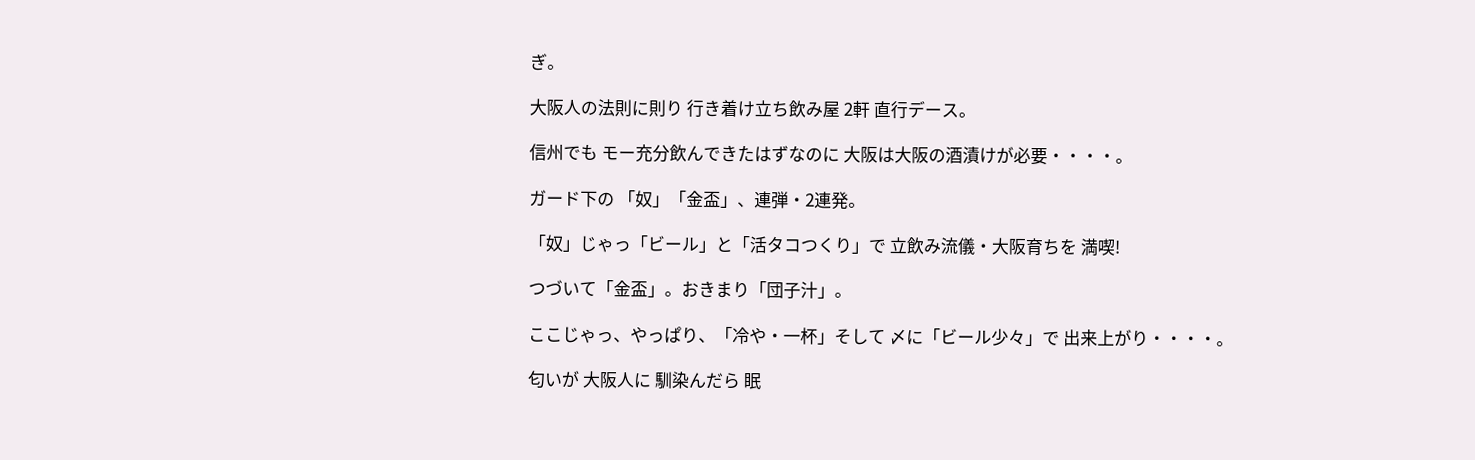ぎ。

大阪人の法則に則り 行き着け立ち飲み屋 2軒 直行デース。

信州でも モー充分飲んできたはずなのに 大阪は大阪の酒漬けが必要・・・・。

ガード下の 「奴」「金盃」、連弾・2連発。

「奴」じゃっ「ビール」と「活タコつくり」で 立飲み流儀・大阪育ちを 満喫!

つづいて「金盃」。おきまり「団子汁」。

ここじゃっ、やっぱり、「冷や・一杯」そして 〆に「ビール少々」で 出来上がり・・・・。

匂いが 大阪人に 馴染んだら 眠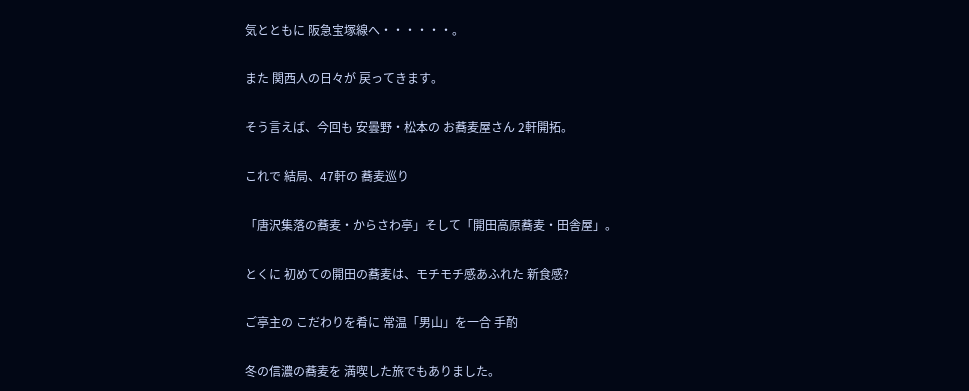気とともに 阪急宝塚線へ・・・・・・。

また 関西人の日々が 戻ってきます。

そう言えば、今回も 安曇野・松本の お蕎麦屋さん 2軒開拓。

これで 結局、47軒の 蕎麦巡り

「唐沢集落の蕎麦・からさわ亭」そして「開田高原蕎麦・田舎屋」。

とくに 初めての開田の蕎麦は、モチモチ感あふれた 新食感?

ご亭主の こだわりを肴に 常温「男山」を一合 手酌

冬の信濃の蕎麦を 満喫した旅でもありました。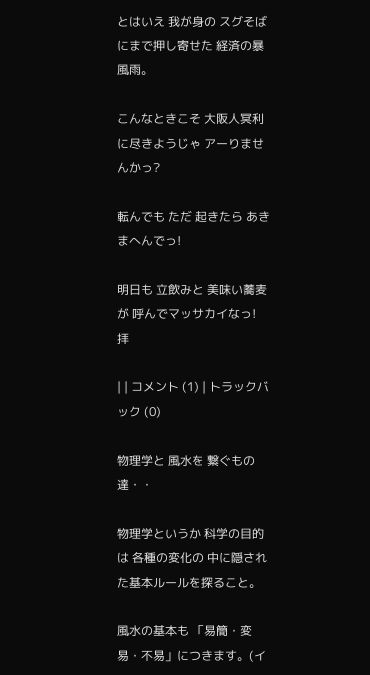とはいえ 我が身の スグそばにまで押し寄せた 経済の暴風雨。

こんなときこそ 大阪人冥利に尽きようじゃ アーりませんかっ?

転んでも ただ 起きたら あきまへんでっ!

明日も 立飲みと 美味い蕎麦が 呼んでマッサカイなっ!    拝

| | コメント (1) | トラックバック (0)

物理学と 風水を 繋ぐもの達・・

物理学というか 科学の目的は 各種の変化の 中に隠された基本ルールを探ること。

風水の基本も 「易簡・変易・不易」につきます。(イ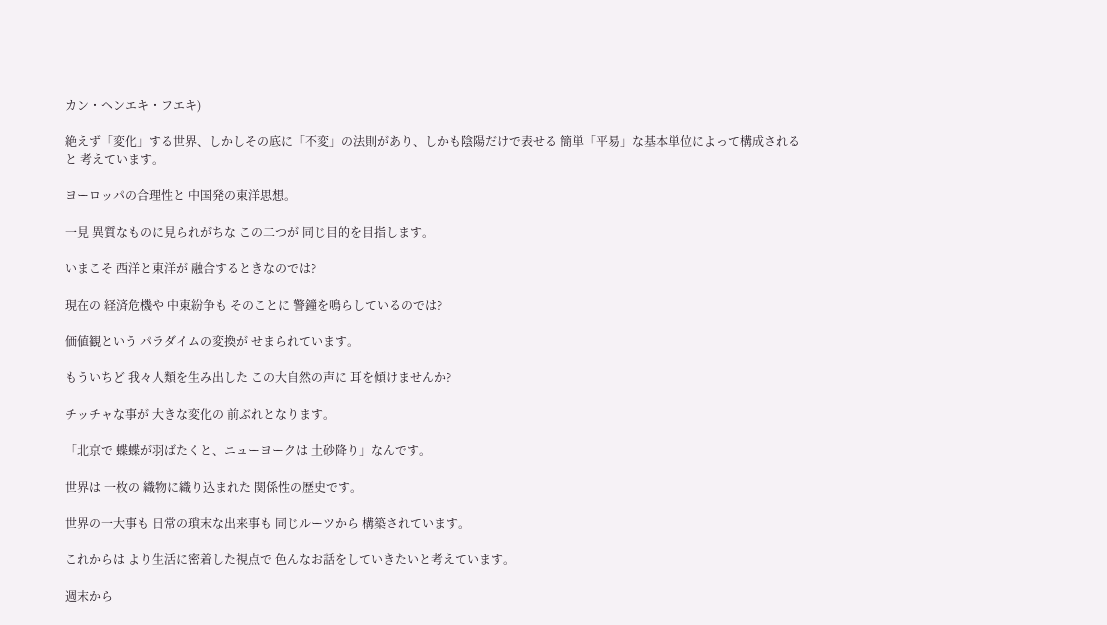カン・ヘンエキ・フエキ)

絶えず「変化」する世界、しかしその底に「不変」の法則があり、しかも陰陽だけで表せる 簡単「平易」な基本単位によって構成されると 考えています。

ヨーロッパの合理性と 中国発の東洋思想。

一見 異質なものに見られがちな この二つが 同じ目的を目指します。

いまこそ 西洋と東洋が 融合するときなのでは?

現在の 経済危機や 中東紛争も そのことに 警鐘を鳴らしているのでは?

価値観という パラダイムの変換が せまられています。

もういちど 我々人類を生み出した この大自然の声に 耳を傾けませんか?

チッチャな事が 大きな変化の 前ぶれとなります。

「北京で 蝶蝶が羽ばたくと、ニューヨークは 土砂降り」なんです。

世界は 一枚の 織物に織り込まれた 関係性の歴史です。

世界の一大事も 日常の瑣末な出来事も 同じルーツから 構築されています。

これからは より生活に密着した視点で 色んなお話をしていきたいと考えています。

週末から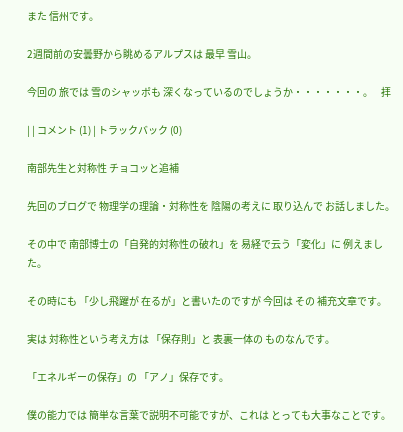また 信州です。

2週間前の安曇野から眺めるアルプスは 最早 雪山。

今回の 旅では 雪のシャッポも 深くなっているのでしょうか・・・・・・・。    拝

| | コメント (1) | トラックバック (0)

南部先生と対称性 チョコッと追補

先回のブログで 物理学の理論・対称性を 陰陽の考えに 取り込んで お話しました。

その中で 南部博士の「自発的対称性の破れ」を 易経で云う「変化」に 例えました。

その時にも 「少し飛躍が 在るが」と書いたのですが 今回は その 補充文章です。

実は 対称性という考え方は 「保存則」と 表裏一体の ものなんです。

「エネルギーの保存」の 「アノ」保存です。

僕の能力では 簡単な言葉で説明不可能ですが、これは とっても大事なことです。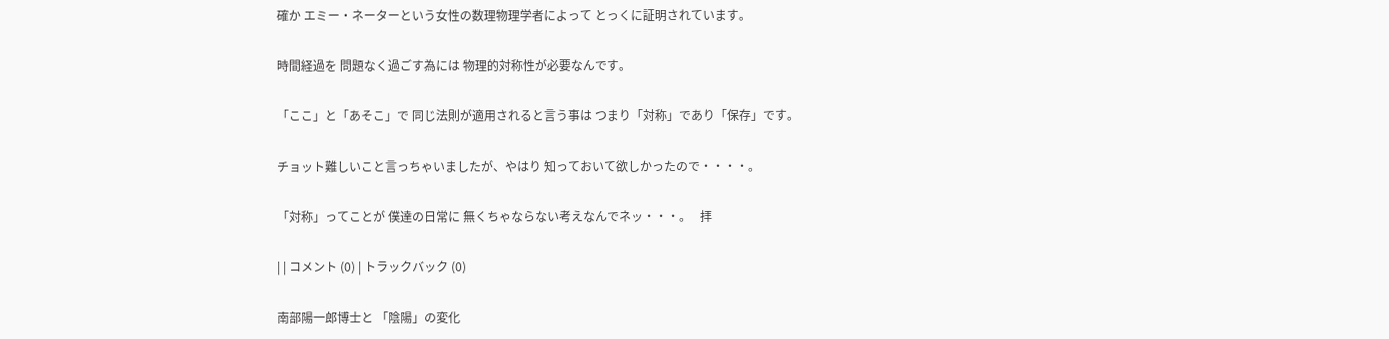確か エミー・ネーターという女性の数理物理学者によって とっくに証明されています。

時間経過を 問題なく過ごす為には 物理的対称性が必要なんです。

「ここ」と「あそこ」で 同じ法則が適用されると言う事は つまり「対称」であり「保存」です。

チョット難しいこと言っちゃいましたが、やはり 知っておいて欲しかったので・・・・。

「対称」ってことが 僕達の日常に 無くちゃならない考えなんでネッ・・・。   拝

| | コメント (0) | トラックバック (0)

南部陽一郎博士と 「陰陽」の変化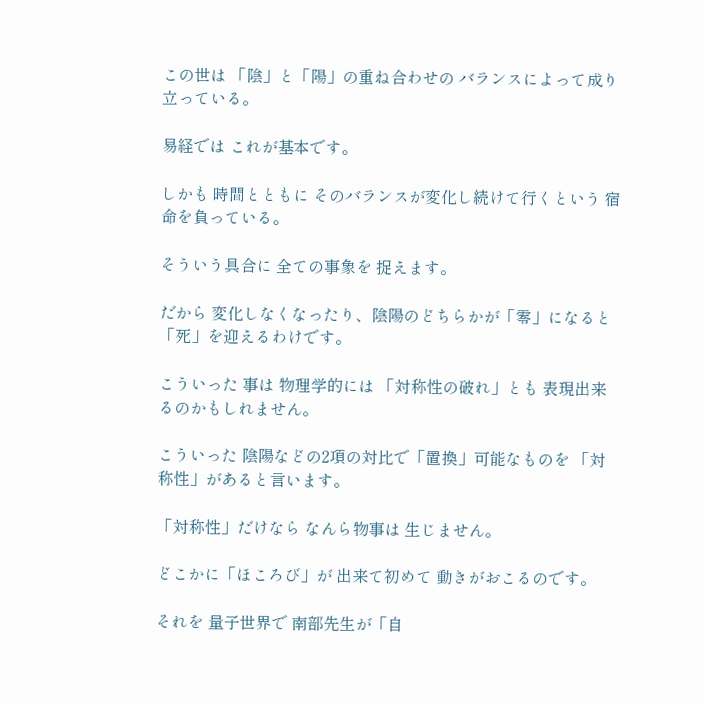この世は 「陰」と「陽」の重ね合わせの バランスによって成り立っている。

易経では これが基本です。

しかも 時間とともに そのバランスが変化し続けて行くという 宿命を負っている。

そういう具合に 全ての事象を 捉えます。

だから 変化しなくなったり、陰陽のどちらかが「零」になると 「死」を迎えるわけです。

こういった 事は 物理学的には 「対称性の破れ」とも 表現出来るのかもしれません。

こういった 陰陽などの2項の対比で「置換」可能なものを 「対称性」があると言います。

「対称性」だけなら なんら物事は 生じません。

どこかに「ほころび」が 出来て初めて 動きがおこるのです。

それを 量子世界で 南部先生が「自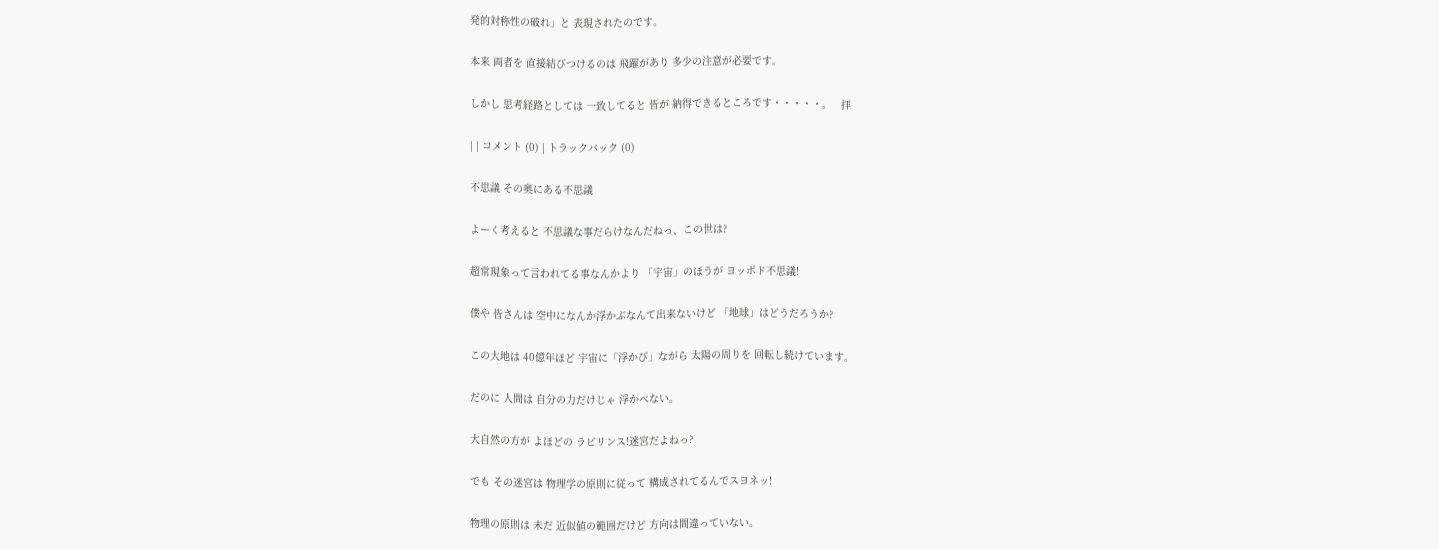発的対称性の破れ」と 表現されたのです。

本来 両者を 直接結びつけるのは 飛躍があり 多少の注意が必要です。

しかし 思考経路としては 一致してると 皆が 納得できるところです・・・・・。   拝

| | コメント (0) | トラックバック (0)

不思議 その奥にある不思議

よーく考えると 不思議な事だらけなんだねっ、この世は?

超常現象って言われてる事なんかより 「宇宙」のほうが ヨッポド不思議!

僕や 皆さんは 空中になんか浮かぶなんて出来ないけど 「地球」はどうだろうか?

この大地は 40億年ほど 宇宙に「浮かび」ながら 太陽の周りを 回転し続けています。

だのに 人間は 自分の力だけじゃ 浮かべない。

大自然の方が よほどの ラビリンス!迷宮だよねっ?

でも その迷宮は 物理学の原則に従って 構成されてるんでスヨネッ!

物理の原則は 未だ 近似値の範囲だけど 方向は間違っていない。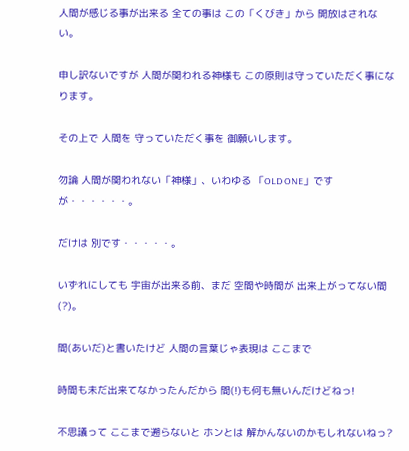人間が感じる事が出来る 全ての事は この「くびき」から 開放はされない。

申し訳ないですが 人間が関われる神様も この原則は守っていただく事になります。

その上で 人間を 守っていただく事を 御願いします。

勿論 人間が関われない「神様」、いわゆる 「OLD ONE」ですが・・・・・・。

だけは 別です・・・・・。

いずれにしても 宇宙が出来る前、まだ 空間や時間が 出来上がってない間(?)。

間(あいだ)と書いたけど 人間の言葉じゃ表現は ここまで

時間も未だ出来てなかったんだから 間(!)も何も無いんだけどねっ!

不思議って ここまで遡らないと ホンとは 解かんないのかもしれないねっ?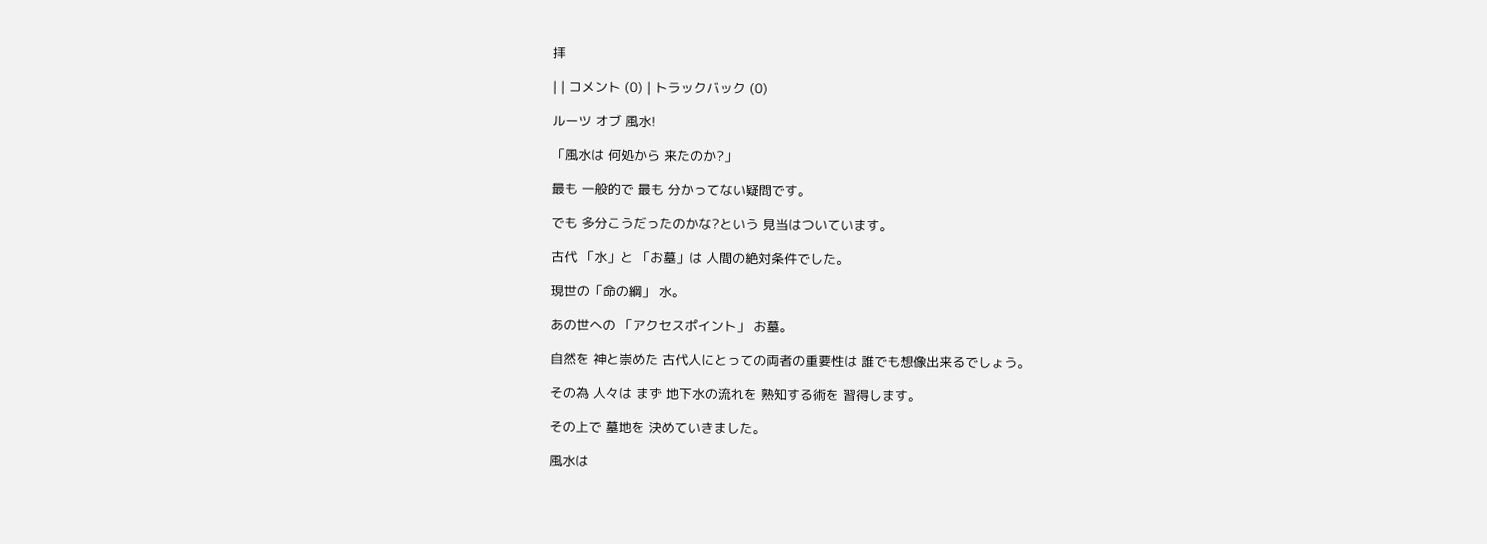拝

| | コメント (0) | トラックバック (0)

ルーツ オブ 風水!

「風水は 何処から 来たのか?」

最も 一般的で 最も 分かってない疑問です。

でも 多分こうだったのかな?という 見当はついています。

古代 「水」と 「お墓」は 人間の絶対条件でした。

現世の「命の綱」 水。

あの世への 「アクセスポイント」 お墓。

自然を 神と崇めた 古代人にとっての両者の重要性は 誰でも想像出来るでしょう。

その為 人々は まず 地下水の流れを 熟知する術を 習得します。

その上で 墓地を 決めていきました。

風水は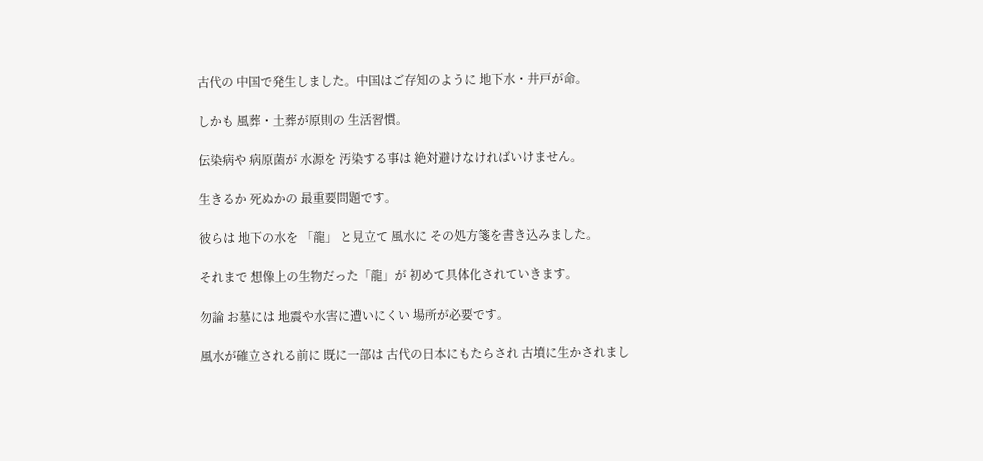古代の 中国で発生しました。中国はご存知のように 地下水・井戸が命。

しかも 風葬・土葬が原則の 生活習慣。

伝染病や 病原菌が 水源を 汚染する事は 絶対避けなければいけません。

生きるか 死ぬかの 最重要問題です。

彼らは 地下の水を 「龍」 と見立て 風水に その処方箋を書き込みました。

それまで 想像上の生物だった「龍」が 初めて具体化されていきます。

勿論 お墓には 地震や水害に遭いにくい 場所が必要です。

風水が確立される前に 既に一部は 古代の日本にもたらされ 古墳に生かされまし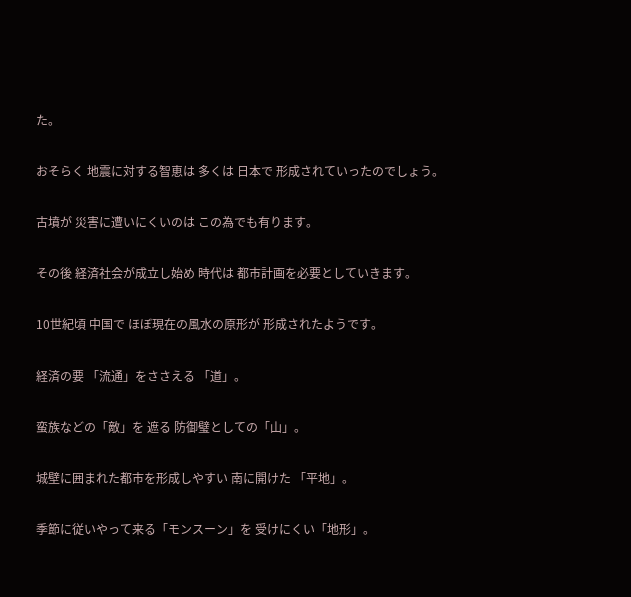た。

おそらく 地震に対する智恵は 多くは 日本で 形成されていったのでしょう。

古墳が 災害に遭いにくいのは この為でも有ります。

その後 経済社会が成立し始め 時代は 都市計画を必要としていきます。

10世紀頃 中国で ほぼ現在の風水の原形が 形成されたようです。

経済の要 「流通」をささえる 「道」。

蛮族などの「敵」を 遮る 防御璧としての「山」。

城壁に囲まれた都市を形成しやすい 南に開けた 「平地」。

季節に従いやって来る「モンスーン」を 受けにくい「地形」。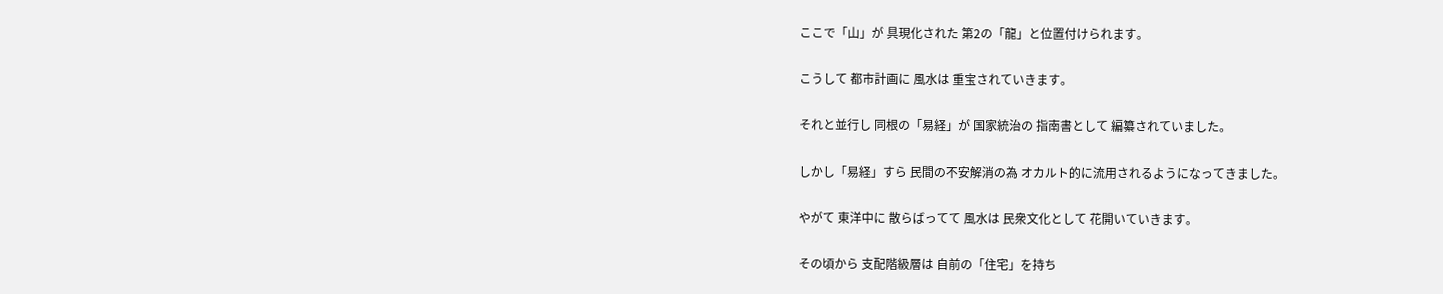ここで「山」が 具現化された 第2の「龍」と位置付けられます。

こうして 都市計画に 風水は 重宝されていきます。

それと並行し 同根の「易経」が 国家統治の 指南書として 編纂されていました。

しかし「易経」すら 民間の不安解消の為 オカルト的に流用されるようになってきました。

やがて 東洋中に 散らばってて 風水は 民衆文化として 花開いていきます。

その頃から 支配階級層は 自前の「住宅」を持ち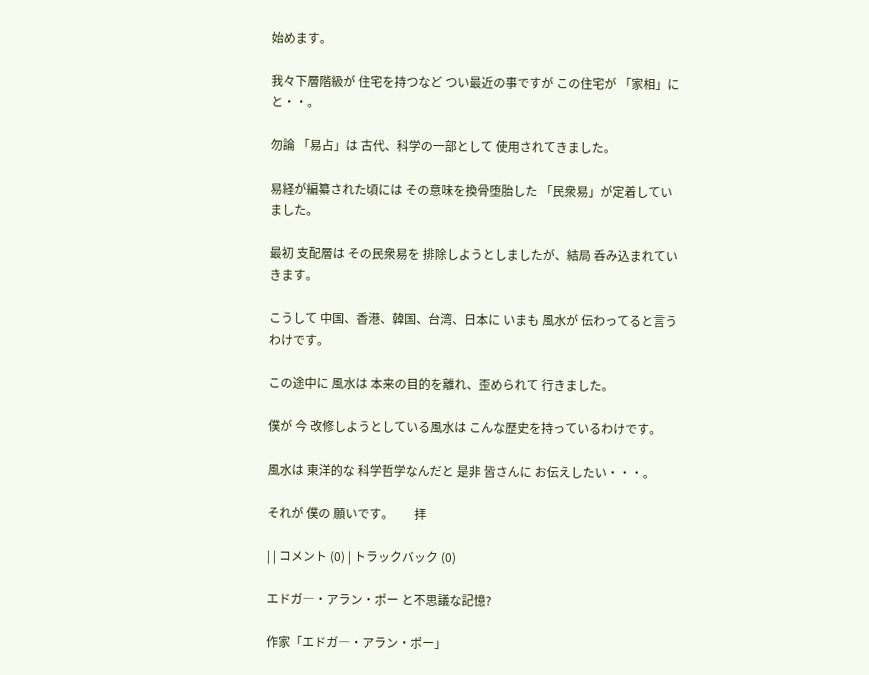始めます。

我々下層階級が 住宅を持つなど つい最近の事ですが この住宅が 「家相」にと・・。

勿論 「易占」は 古代、科学の一部として 使用されてきました。

易経が編纂された頃には その意味を換骨堕胎した 「民衆易」が定着していました。

最初 支配層は その民衆易を 排除しようとしましたが、結局 呑み込まれていきます。

こうして 中国、香港、韓国、台湾、日本に いまも 風水が 伝わってると言うわけです。

この途中に 風水は 本来の目的を離れ、歪められて 行きました。

僕が 今 改修しようとしている風水は こんな歴史を持っているわけです。

風水は 東洋的な 科学哲学なんだと 是非 皆さんに お伝えしたい・・・。

それが 僕の 願いです。       拝

| | コメント (0) | トラックバック (0)

エドガ―・アラン・ポー と不思議な記憶?

作家「エドガ―・アラン・ポー」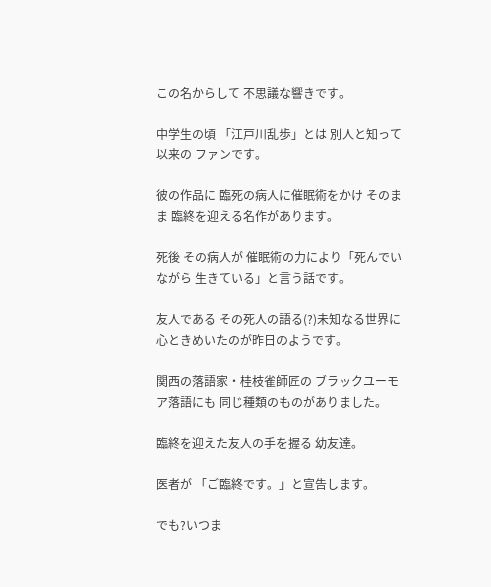この名からして 不思議な響きです。

中学生の頃 「江戸川乱歩」とは 別人と知って以来の ファンです。

彼の作品に 臨死の病人に催眠術をかけ そのまま 臨終を迎える名作があります。

死後 その病人が 催眠術の力により「死んでいながら 生きている」と言う話です。

友人である その死人の語る(?)未知なる世界に 心ときめいたのが昨日のようです。

関西の落語家・桂枝雀師匠の ブラックユーモア落語にも 同じ種類のものがありました。

臨終を迎えた友人の手を握る 幼友達。

医者が 「ご臨終です。」と宣告します。

でも?いつま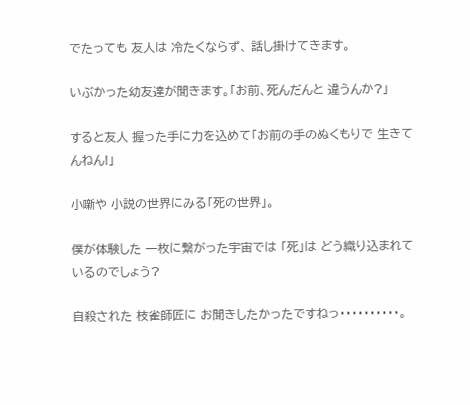でたっても 友人は 冷たくならず、 話し掛けてきます。

いぶかった幼友達が聞きます。「お前、死んだんと 違うんか?」

すると友人 握った手に力を込めて「お前の手のぬくもりで 生きてんねん!」

小噺や 小説の世界にみる「死の世界」。

僕が体験した 一枚に繋がった宇宙では 「死」は どう織り込まれているのでしょう?

自殺された 枝雀師匠に お聞きしたかったですねっ・・・・・・・・・・。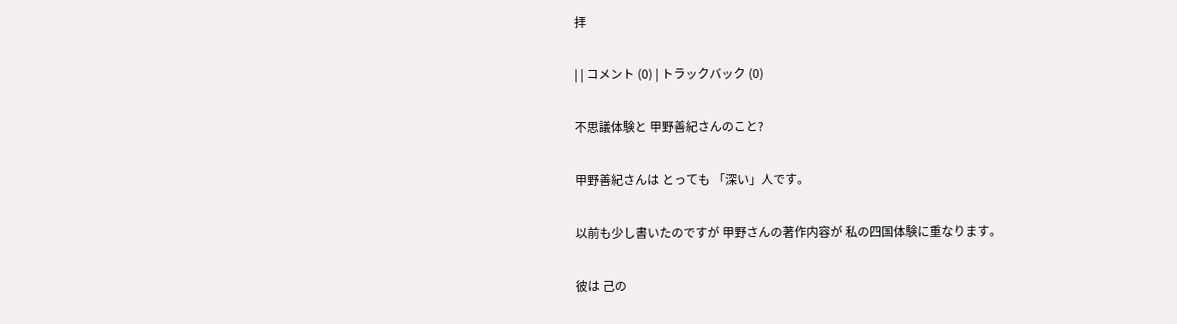拝

| | コメント (0) | トラックバック (0)

不思議体験と 甲野善紀さんのこと?

甲野善紀さんは とっても 「深い」人です。

以前も少し書いたのですが 甲野さんの著作内容が 私の四国体験に重なります。

彼は 己の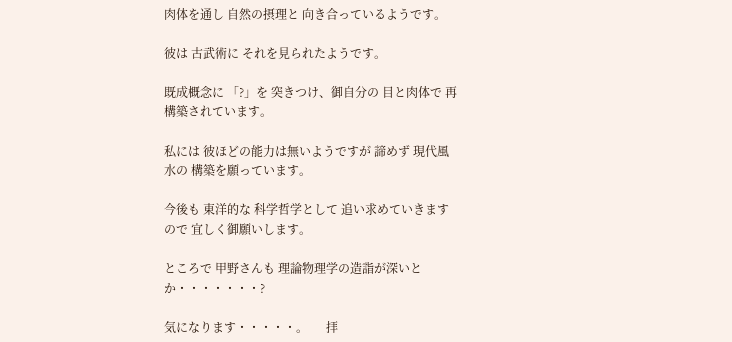肉体を通し 自然の摂理と 向き合っているようです。

彼は 古武術に それを見られたようです。

既成概念に 「?」を 突きつけ、御自分の 目と肉体で 再構築されています。

私には 彼ほどの能力は無いようですが 諦めず 現代風水の 構築を願っています。

今後も 東洋的な 科学哲学として 追い求めていきますので 宜しく御願いします。

ところで 甲野さんも 理論物理学の造詣が深いとか・・・・・・・?

気になります・・・・・。      拝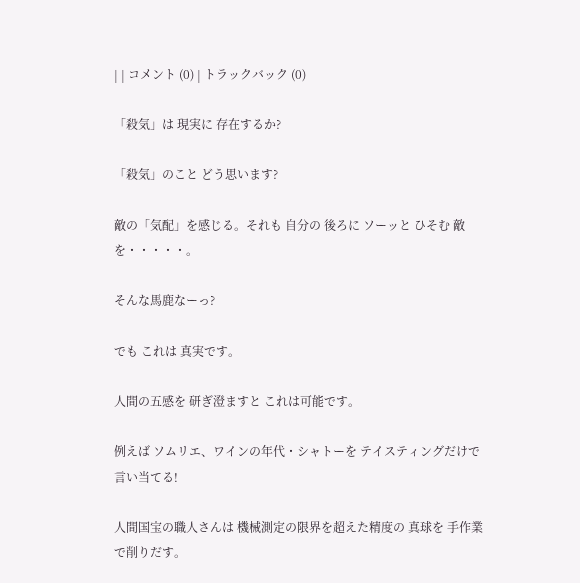| | コメント (0) | トラックバック (0)

「殺気」は 現実に 存在するか?

「殺気」のこと どう思います?

敵の「気配」を感じる。それも 自分の 後ろに ソーッと ひそむ 敵を・・・・・。

そんな馬鹿なーっ?

でも これは 真実です。

人間の五感を 研ぎ澄ますと これは可能です。

例えば ソムリエ、ワインの年代・シャトーを テイスティングだけで 言い当てる!

人間国宝の職人さんは 機械測定の限界を超えた精度の 真球を 手作業で削りだす。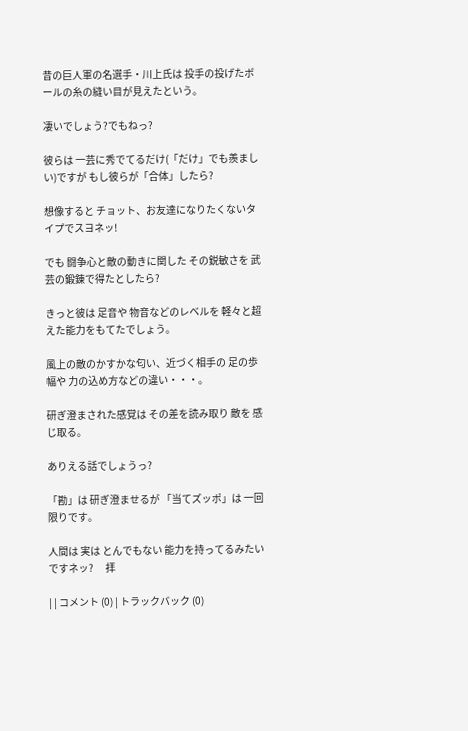昔の巨人軍の名選手・川上氏は 投手の投げたボールの糸の縫い目が見えたという。

凄いでしょう?でもねっ?

彼らは 一芸に秀でてるだけ(「だけ」でも羨ましい)ですが もし彼らが「合体」したら?

想像すると チョット、お友達になりたくないタイプでスヨネッ!

でも 闘争心と敵の動きに関した その鋭敏さを 武芸の鍛錬で得たとしたら?

きっと彼は 足音や 物音などのレベルを 軽々と超えた能力をもてたでしょう。

風上の敵のかすかな匂い、近づく相手の 足の歩幅や 力の込め方などの違い・・・。

研ぎ澄まされた感覚は その差を読み取り 敵を 感じ取る。

ありえる話でしょうっ?

「勘」は 研ぎ澄ませるが 「当てズッポ」は 一回限りです。

人間は 実は とんでもない 能力を持ってるみたいですネッ?      拝

| | コメント (0) | トラックバック (0)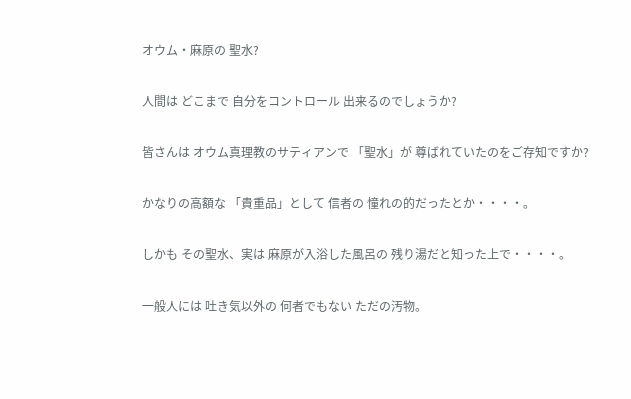オウム・麻原の 聖水?

人間は どこまで 自分をコントロール 出来るのでしょうか?

皆さんは オウム真理教のサティアンで 「聖水」が 尊ばれていたのをご存知ですか?

かなりの高額な 「貴重品」として 信者の 憧れの的だったとか・・・・。

しかも その聖水、実は 麻原が入浴した風呂の 残り湯だと知った上で・・・・。

一般人には 吐き気以外の 何者でもない ただの汚物。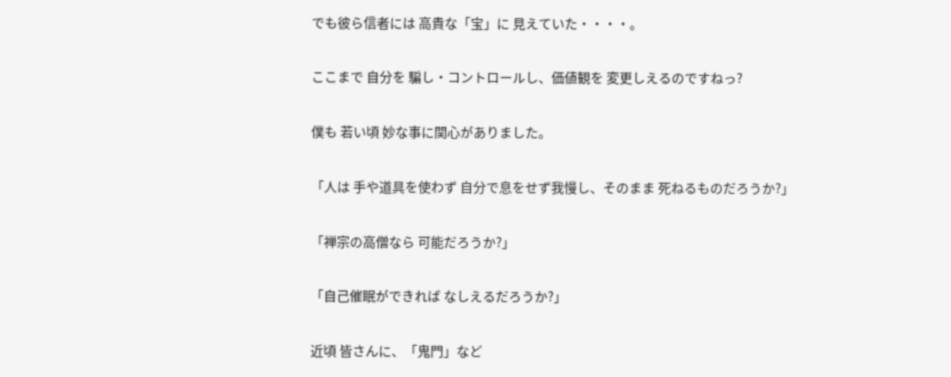でも彼ら信者には 高貴な「宝」に 見えていた・・・・。

ここまで 自分を 騙し・コントロールし、価値観を 変更しえるのですねっ?

僕も 若い頃 妙な事に関心がありました。

「人は 手や道具を使わず 自分で息をせず我慢し、そのまま 死ねるものだろうか?」

「禅宗の高僧なら 可能だろうか?」

「自己催眠ができれば なしえるだろうか?」

近頃 皆さんに、「鬼門」など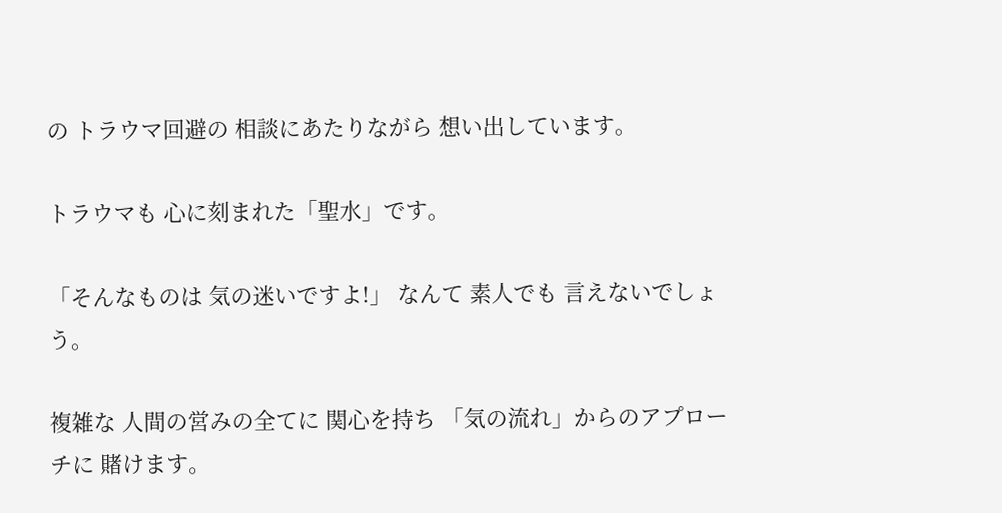の トラウマ回避の 相談にあたりながら 想い出しています。

トラウマも 心に刻まれた「聖水」です。

「そんなものは 気の迷いですよ!」 なんて 素人でも 言えないでしょう。

複雑な 人間の営みの全てに 関心を持ち 「気の流れ」からのアプローチに 賭けます。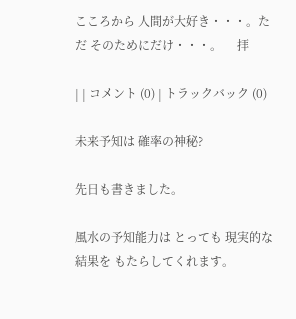こころから 人間が大好き・・・。ただ そのためにだけ・・・。     拝

| | コメント (0) | トラックバック (0)

未来予知は 確率の神秘?

先日も書きました。

風水の予知能力は とっても 現実的な結果を もたらしてくれます。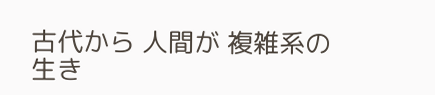古代から 人間が 複雑系の 生き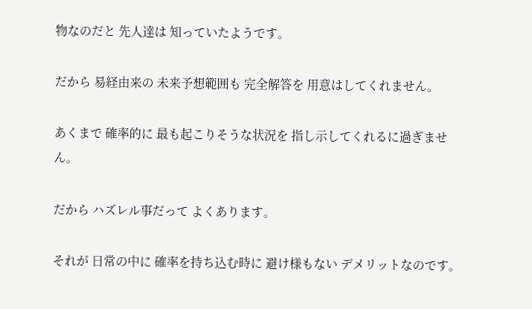物なのだと 先人達は 知っていたようです。

だから 易経由来の 未来予想範囲も 完全解答を 用意はしてくれません。

あくまで 確率的に 最も起こりそうな状況を 指し示してくれるに過ぎません。

だから ハズレル事だって よくあります。

それが 日常の中に 確率を持ち込む時に 避け様もない デメリットなのです。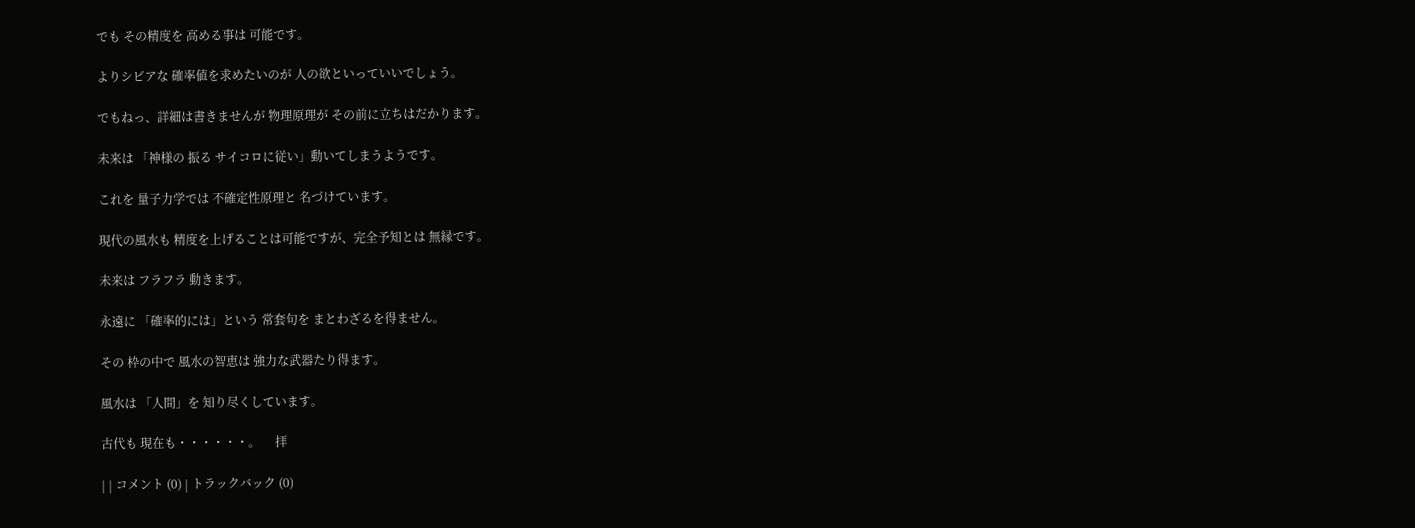でも その精度を 高める事は 可能です。

よりシビアな 確率値を求めたいのが 人の欲といっていいでしょう。

でもねっ、詳細は書きませんが 物理原理が その前に立ちはだかります。

未来は 「神様の 振る サイコロに従い」動いてしまうようです。

これを 量子力学では 不確定性原理と 名づけています。

現代の風水も 精度を上げることは可能ですが、完全予知とは 無縁です。

未来は フラフラ 動きます。

永遠に 「確率的には」という 常套句を まとわざるを得ません。

その 枠の中で 風水の智恵は 強力な武器たり得ます。

風水は 「人間」を 知り尽くしています。

古代も 現在も・・・・・・。     拝

| | コメント (0) | トラックバック (0)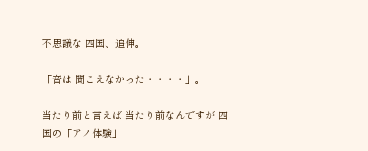不思議な 四国、追伸。

「音は 聞こえなかった・・・・」。

当たり前と言えば 当たり前なんですが 四国の「アノ体験」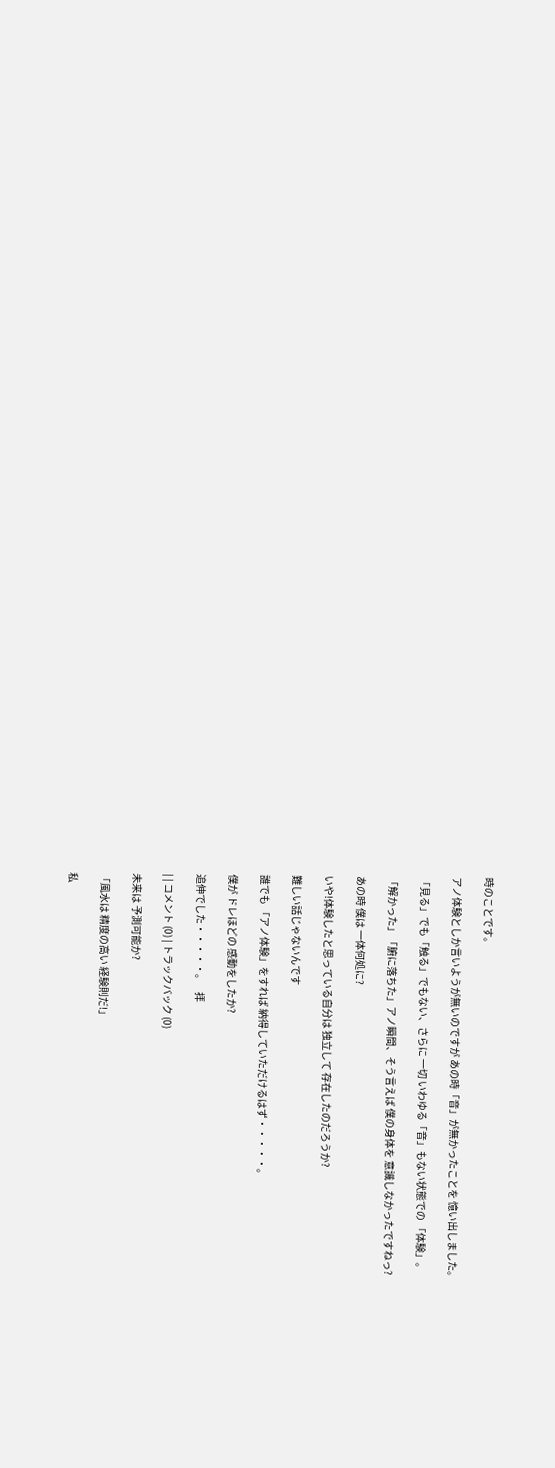時のことです。

アノ体験としか言いようが無いのですが あの時「音」が無かったことを 憶い出しました。

「見る」でも「触る」でもない、さらに 一切 いわゆる「音」もない状態での 「体験」。

「解かった」「腑に落ちた」アノ瞬間、そう言えば 僕の身体を 意識しなかったですねっ?

あの時 僕は 一体何処に?

いや!体験したと思っている自分は 独立して 存在したのだろうか?

難しい話じゃないんです

誰でも 「アノ体験」をすれば 納得していただけるはず・・・・・。

僕が ドレほどの 感動をしたか?

追伸でした・・・・・。    拝

| | コメント (0) | トラックバック (0)

未来は 予測可能か?

「風水は 精度の高い 経験則だ!」

私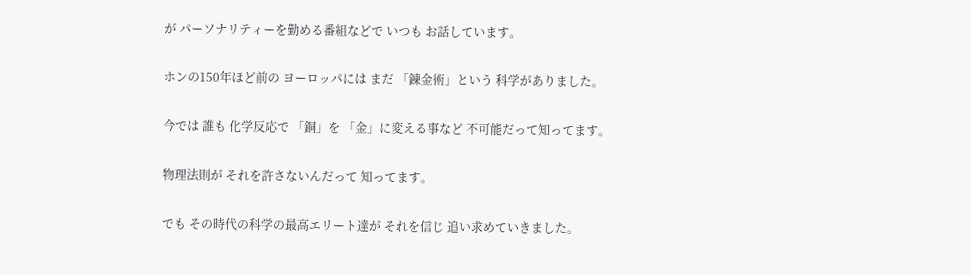が パーソナリティーを勤める番組などで いつも お話しています。

ホンの150年ほど前の ヨーロッパには まだ 「錬金術」という 科学がありました。

今では 誰も 化学反応で 「銅」を 「金」に変える事など 不可能だって知ってます。

物理法則が それを許さないんだって 知ってます。

でも その時代の科学の最高エリート達が それを信じ 追い求めていきました。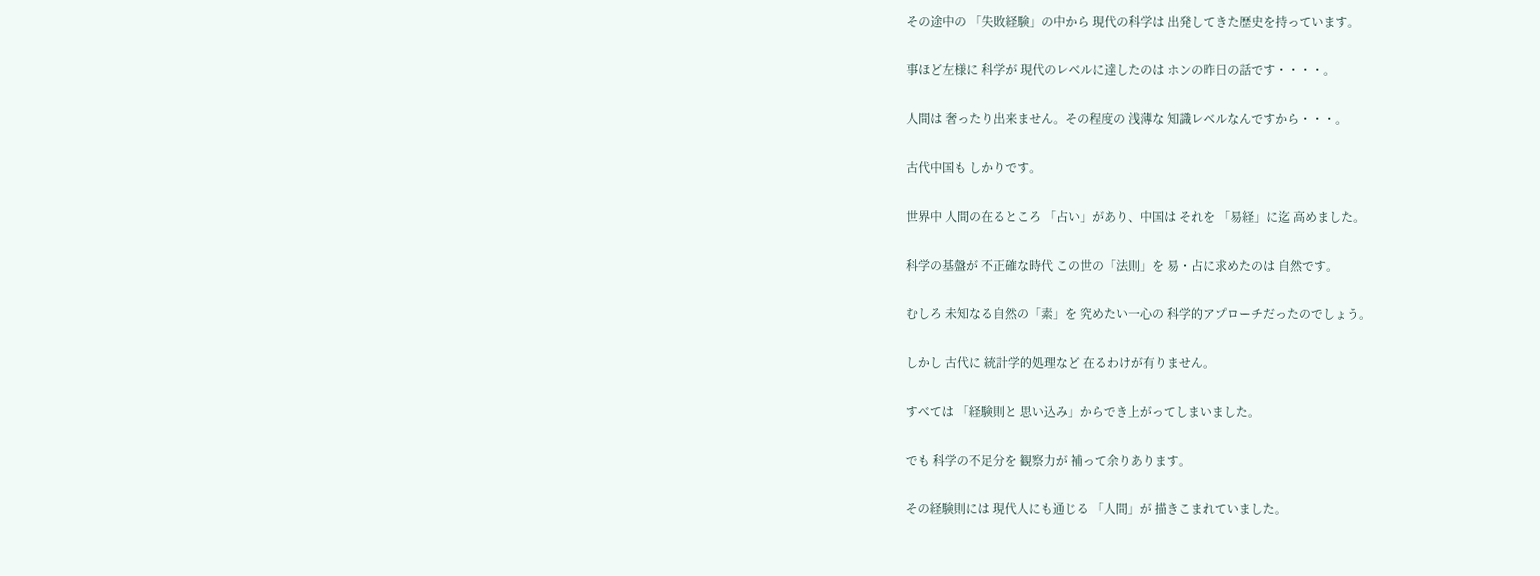その途中の 「失敗経験」の中から 現代の科学は 出発してきた歴史を持っています。

事ほど左様に 科学が 現代のレベルに達したのは ホンの昨日の話です・・・・。

人間は 奢ったり出来ません。その程度の 浅薄な 知識レベルなんですから・・・。

古代中国も しかりです。

世界中 人間の在るところ 「占い」があり、中国は それを 「易経」に迄 高めました。

科学の基盤が 不正確な時代 この世の「法則」を 易・占に求めたのは 自然です。

むしろ 未知なる自然の「素」を 究めたい一心の 科学的アプローチだったのでしょう。

しかし 古代に 統計学的処理など 在るわけが有りません。

すべては 「経験則と 思い込み」からでき上がってしまいました。

でも 科学の不足分を 観察力が 補って余りあります。

その経験則には 現代人にも通じる 「人間」が 描きこまれていました。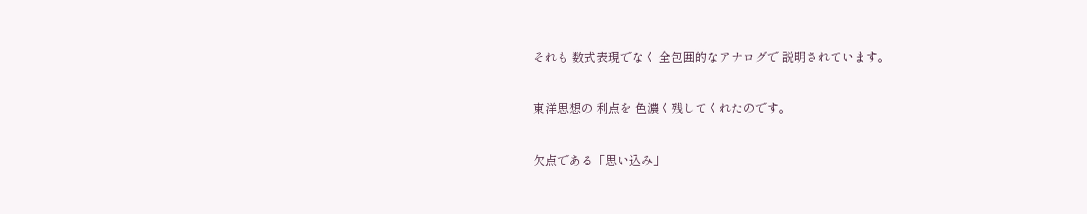それも 数式表現でなく 全包囲的なアナログで 説明されています。

東洋思想の 利点を 色濃く残してくれたのです。

欠点である「思い込み」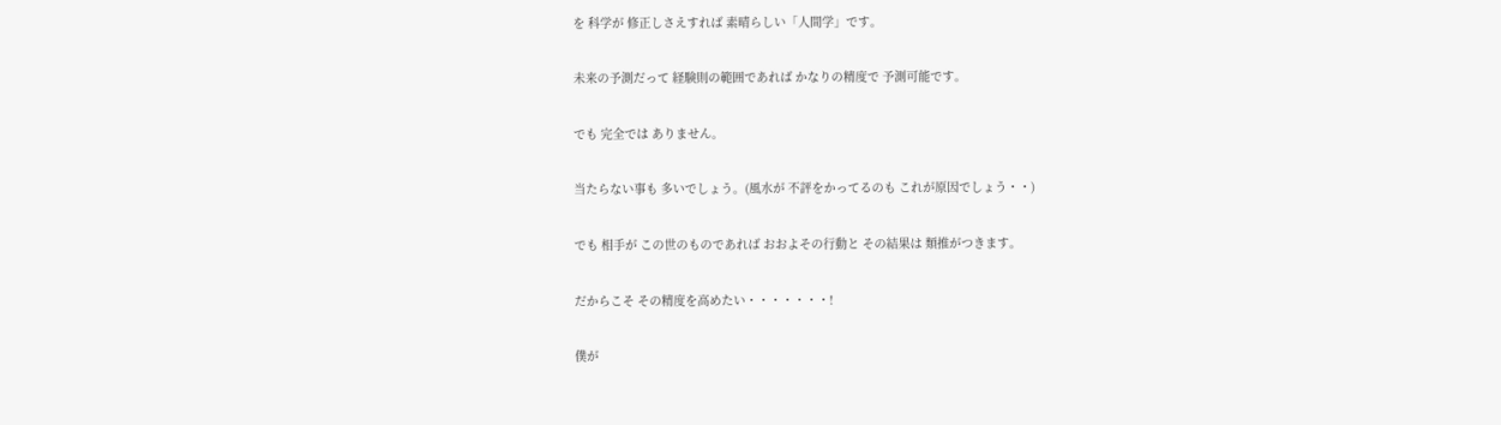を 科学が 修正しさえすれば 素晴らしい「人間学」です。

未来の予測だって 経験則の範囲であれば かなりの精度で 予測可能です。

でも 完全では ありません。

当たらない事も 多いでしょう。(風水が 不評をかってるのも これが原因でしょう・・)

でも 相手が この世のものであれば おおよその行動と その結果は 類推がつきます。

だからこそ その精度を高めたい・・・・・・・!

僕が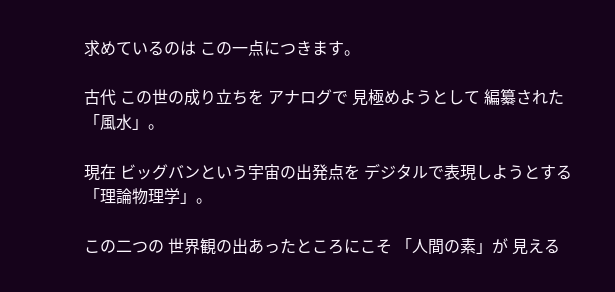求めているのは この一点につきます。

古代 この世の成り立ちを アナログで 見極めようとして 編纂された「風水」。

現在 ビッグバンという宇宙の出発点を デジタルで表現しようとする「理論物理学」。

この二つの 世界観の出あったところにこそ 「人間の素」が 見える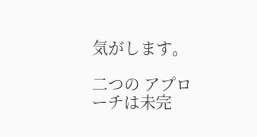気がします。

二つの アプローチは未完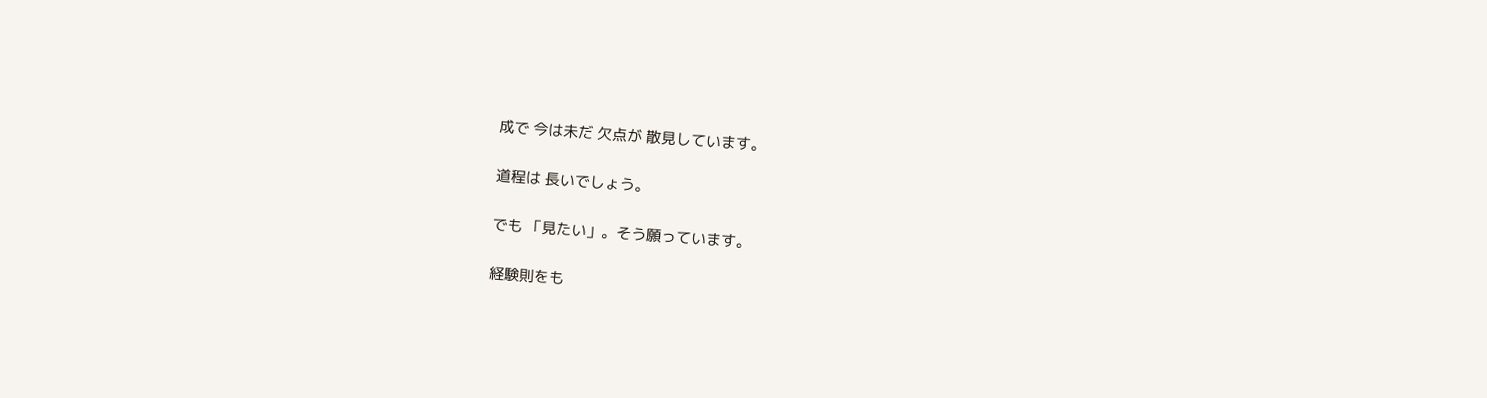成で 今は未だ 欠点が 散見しています。

道程は 長いでしょう。

でも 「見たい」。そう願っています。

経験則をも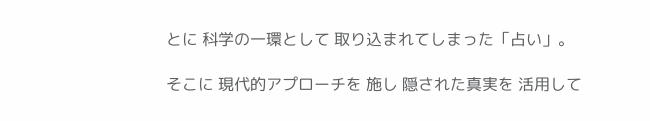とに 科学の一環として 取り込まれてしまった「占い」。

そこに 現代的アプローチを 施し 隠された真実を 活用して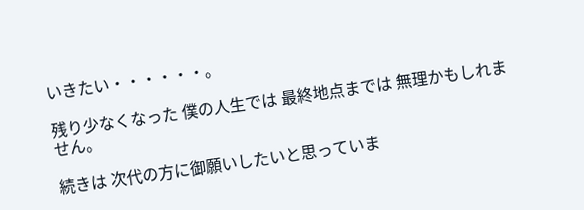いきたい・・・・・・。

残り少なくなった 僕の人生では 最終地点までは 無理かもしれません。

続きは 次代の方に御願いしたいと思っていま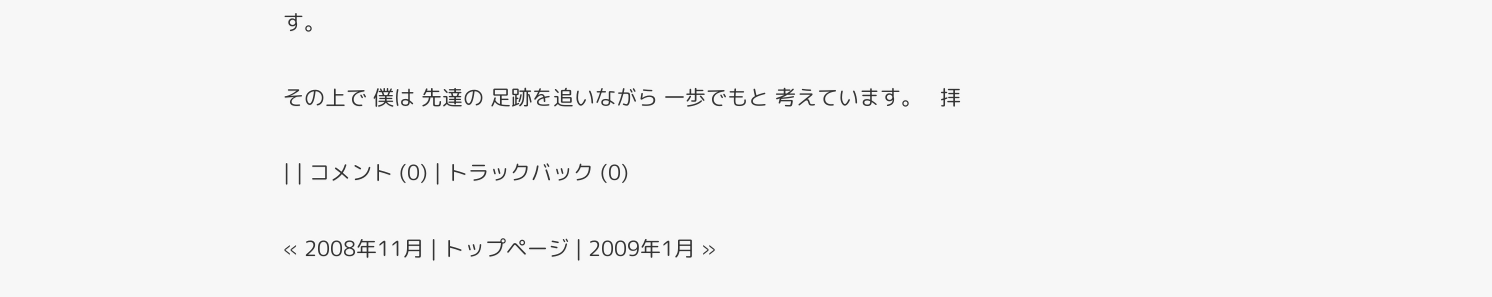す。

その上で 僕は 先達の 足跡を追いながら 一歩でもと 考えています。   拝

| | コメント (0) | トラックバック (0)

« 2008年11月 | トップページ | 2009年1月 »